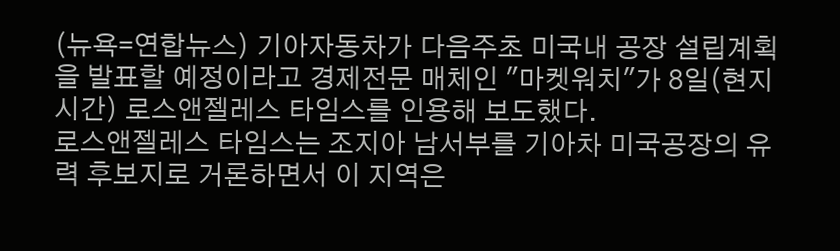(뉴욕=연합뉴스) 기아자동차가 다음주초 미국내 공장 설립계획을 발표할 예정이라고 경제전문 매체인 "마켓워치"가 8일(현지시간) 로스앤젤레스 타임스를 인용해 보도했다.
로스앤젤레스 타임스는 조지아 남서부를 기아차 미국공장의 유력 후보지로 거론하면서 이 지역은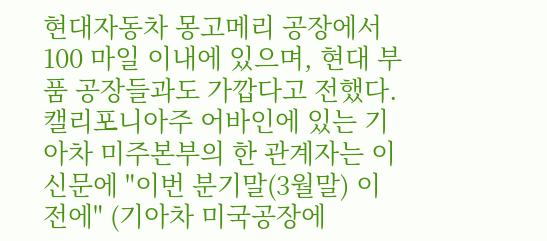현대자동차 몽고메리 공장에서 100 마일 이내에 있으며, 현대 부품 공장들과도 가깝다고 전했다.
캘리포니아주 어바인에 있는 기아차 미주본부의 한 관계자는 이 신문에 "이번 분기말(3월말) 이전에" (기아차 미국공장에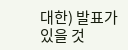대한) 발표가 있을 것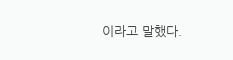이라고 말했다.